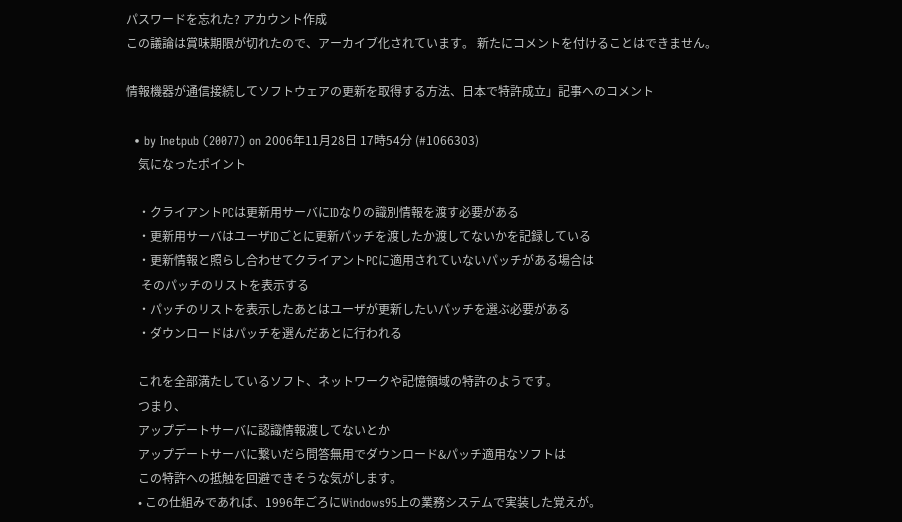パスワードを忘れた? アカウント作成
この議論は賞味期限が切れたので、アーカイブ化されています。 新たにコメントを付けることはできません。

情報機器が通信接続してソフトウェアの更新を取得する方法、日本で特許成立」記事へのコメント

  • by Inetpub (20077) on 2006年11月28日 17時54分 (#1066303)
    気になったポイント

    ・クライアントPCは更新用サーバにIDなりの識別情報を渡す必要がある
    ・更新用サーバはユーザIDごとに更新パッチを渡したか渡してないかを記録している
    ・更新情報と照らし合わせてクライアントPCに適用されていないパッチがある場合は
     そのパッチのリストを表示する
    ・パッチのリストを表示したあとはユーザが更新したいパッチを選ぶ必要がある
    ・ダウンロードはパッチを選んだあとに行われる

    これを全部満たしているソフト、ネットワークや記憶領域の特許のようです。
    つまり、
    アップデートサーバに認識情報渡してないとか
    アップデートサーバに繋いだら問答無用でダウンロード&パッチ適用なソフトは
    この特許への抵触を回避できそうな気がします。
    • この仕組みであれば、1996年ごろにWindows95上の業務システムで実装した覚えが。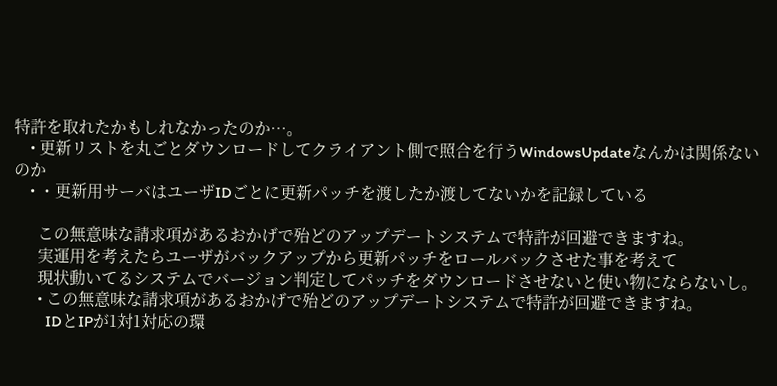特許を取れたかもしれなかったのか…。
    • 更新リストを丸ごとダウンロードしてクライアント側で照合を行うWindowsUpdateなんかは関係ないのか
    • ・更新用サーバはユーザIDごとに更新パッチを渡したか渡してないかを記録している

      この無意味な請求項があるおかげで殆どのアップデートシステムで特許が回避できますね。
      実運用を考えたらユーザがバックアップから更新パッチをロールバックさせた事を考えて
      現状動いてるシステムでバージョン判定してパッチをダウンロードさせないと使い物にならないし。
      • この無意味な請求項があるおかげで殆どのアップデートシステムで特許が回避できますね。
        IDとIPが1対1対応の環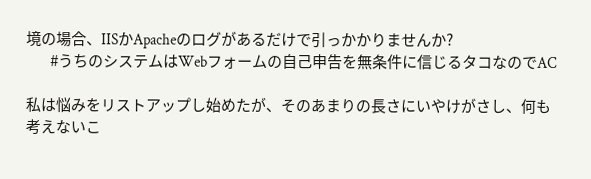境の場合、IISかApacheのログがあるだけで引っかかりませんか?
        #うちのシステムはWebフォームの自己申告を無条件に信じるタコなのでAC

私は悩みをリストアップし始めたが、そのあまりの長さにいやけがさし、何も考えないこ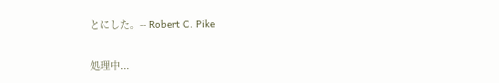とにした。-- Robert C. Pike

処理中...